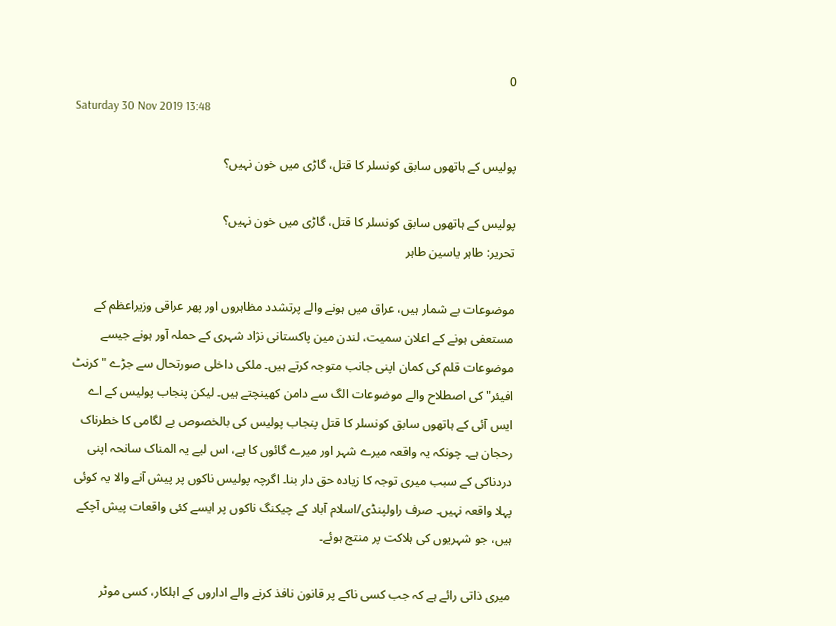0
Saturday 30 Nov 2019 13:48

پولیس کے ہاتھوں سابق کونسلر کا قتل، گاڑی میں خون نہیں؟

پولیس کے ہاتھوں سابق کونسلر کا قتل، گاڑی میں خون نہیں؟
تحریر: طاہر یاسین طاہر

موضوعات بے شمار ہیں، عراق میں ہونے والے پرتشدد مظاہروں اور پھر عراقی وزیراعظم کے مستعفی ہونے کے اعلان سمیت، لندن مین پاکستانی نژاد شہری کے حملہ آور ہونے جیسے موضوعات قلم کی کمان اپنی جانب متوجہ کرتے ہیں۔ ملکی داخلی صورتحال سے جڑے "کرنٹ افیئر" کی اصطلاح والے موضوعات الگ سے دامن کھینچتے ہیں۔ لیکن پنجاب پولیس کے اے ایس آئی کے ہاتھوں سابق کونسلر کا قتل پنجاب پولیس کی بالخصوص بے لگامی کا خطرناک رحجان ہے۔ چونکہ یہ واقعہ میرے شہر اور میرے گائوں کا ہے، اس لیے یہ المناک سانحہ اپنی دردناکی کے سبب میری توجہ کا زیادہ حق دار بنا۔ اگرچہ پولیس ناکوں پر پیش آنے والا یہ کوئی پہلا واقعہ نہیں۔ صرف راولپنڈی/اسلام آباد کے چیکنگ ناکوں پر ایسے کئی واقعات پیش آچکے ہیں، جو شہریوں کی ہلاکت پر منتج ہوئے۔

میری ذاتی رائے ہے کہ جب کسی ناکے پر قانون نافذ کرنے والے اداروں کے اہلکار، کسی موٹر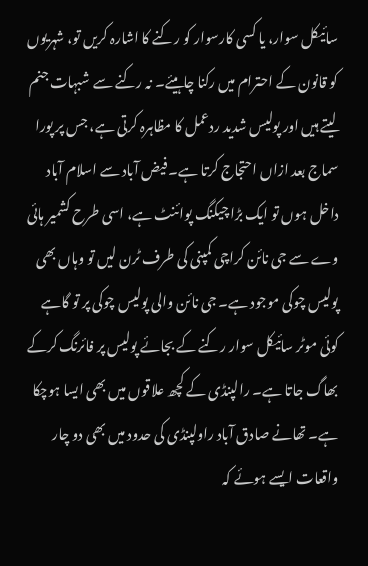سائیکل سوار، یا کسی کارسوار کو رکنے کا اشارہ کریں تو، شہریوں کو قانون کے احترام میں رکنا چاہیئے۔ نہ رکنے سے شبہات جنم لیتے ہیں اور پولیس شدید ردعمل کا مظاہرہ کرتی ہے، جس پر پورا سماج بعد ازاں احتجاج کرتا ہے۔ فیض آباد سے اسلام آباد داخل ہوں تو ایک بڑا چیکنگ پوائنٹ ہے، اسی طرح کشمیر ہائی وے سے جی نائن کراچی کمپنی کی طرف ٹرن لیں تو وہاں بھی پولیس چوکی موجود ہے۔ جی نائن والی پولیس چوکی پر تو گاہے کوئی موٹر سائیکل سوار رکنے کے بجائے پولیس پر فائرنگ کرکے بھاگ جاتا ہے۔ رالپنڈی کے کچھ علاقوں میں بھی ایسا ہوچکا ہے۔ تھانے صادق آباد راولپنڈی کی حدود میں بھی دو چار واقعات ایسے ہوئے کہ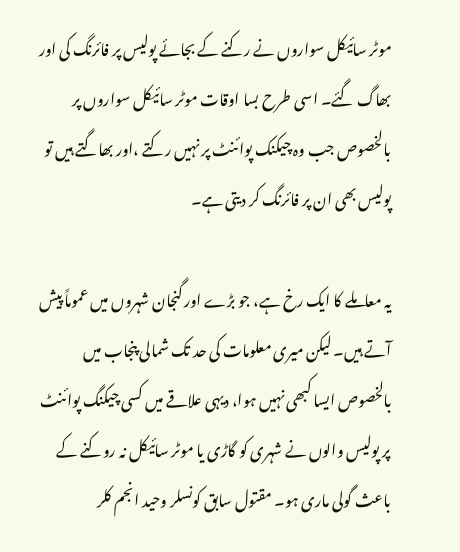موٹر سائیکل سواروں نے رکنے کے بجائے پولیس پر فائرنگ کی اور بھاگ گئے۔ اسی طرح بسا اوقات موٹر سائیکل سواروں پر بالخصوص جب وہ چیکنک پوائنٹ پر نہیں رکتے ،اور بھاگتے ہیں تو پولیس بھی ان پر فائرنگ کر دیتی ہے۔

یہ معاملے کا ایک رخ ہے، جو بڑے اور گنجان شہروں میں عموماً پیش آتے ہیں۔ لیکن میری معلومات کی حد تک شمالی پنجاب میں بالخصوص ایسا کبھی نہیں ہوا، دیہی علاقے میں کسی چیکنگ پوائنٹ پر پولیس والوں نے شہری کو گاڑی یا موٹر سائیکل نہ روکنے کے باعث گولی ماری ہو۔ مقتول سابق کونسلر وحید انجم کلر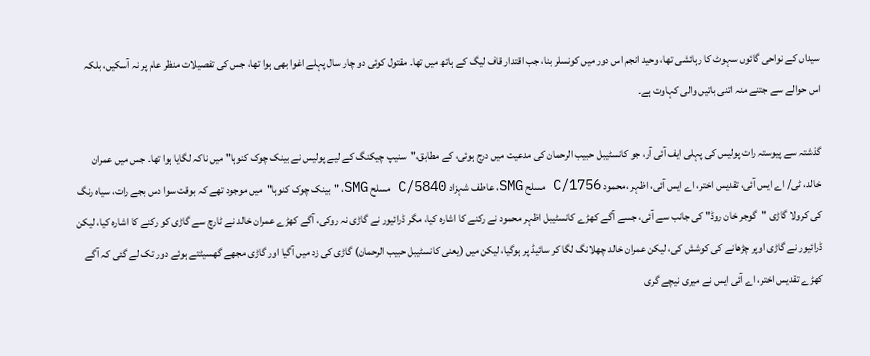سیداں کے نواحی گائوں سہوٹ کا رہائشی تھا، وحید انجم اس دور میں کونسلر بنا، جب اقتدار قاف لیگ کے ہاتھ میں تھا۔ مقتول کوئی دو چار سال پہلے اغوا بھی ہوا تھا، جس کی تفصیلات منظر عام پر نہ آسکیں، بلکہ اس حوالے سے جتنے منہ اتنی باتیں والی کہاوت ہے۔

گذشتہ سے پیوستہ رات پولیس کی پہلی ایف آئی آر، جو کانسٹیبل حبیب الرحمان کی مدعیت میں درج ہوئی، کے مطابق،"سنیپ چیکنگ کے لیے پولیس نے بینک چوک کنوہا" میں ناکہ لگایا ہوا تھا۔ جس میں عمران خالد، ٹی/ اے ایس آئی، تقدیس اختر، اے ایس آئی، اظہر ،محمود C/1756 مسلح SMG، عاطف شہزاد C/5840 مسلح SMG، "بینک چوک کنوہا"میں موجود تھے کہ بوقت سوا دس بجے رات، سیاہ رنگ کی کرولا گاڑی "گوجر خان روڈ" کی جانب سے آئی، جسے آگے کھڑے کانسٹیبل اظہر محمود نے رکنے کا اشارہ کیا، مگر ڈرائیور نے گاڑی نہ روکی، آگے کھڑے عمران خالد نے ٹارچ سے گاڑی کو رکنے کا اشارہ کیا، لیکن ڈرائیور نے گاڑی اوپر چڑھانے کی کوشش کی، لیکن عمران خالد چھلانگ لگا کر سائیڈ پر ہوگیا، لیکن میں (یعنی کانسٹیبل حبیب الرحمان) گاڑی کی زد میں آگیا اور گاڑی مجھے گھسیٹتے ہوئے دور تک لے گئی کہ آگے کھڑے تقدیس اختر، اے آئی ایس نے میری نیچے گری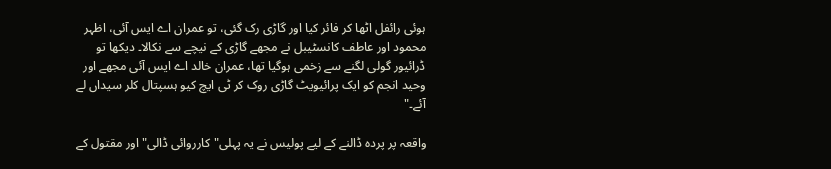ہوئی رائفل اٹھا کر فائر کیا اور گاڑی رک گئی، تو عمران اے ایس آئی، اظہر محمود اور عاطف کانسٹیبل نے مجھے گاڑی کے نیچے سے نکالا۔ دیکھا تو ڈرائیور گولی لگنے سے زخمی ہوگیا تھا، عمران خالد اے ایس آئی مجھے اور وحید انجم کو ایک پرائیویٹ گاڑی روک کر ٹی ایچ کیو ہسپتال کلر سیداں لے آئے۔"

واقعہ پر پردہ ڈالنے کے لیے پولیس نے یہ پہلی"کارروائی ڈالی" اور مقتول کے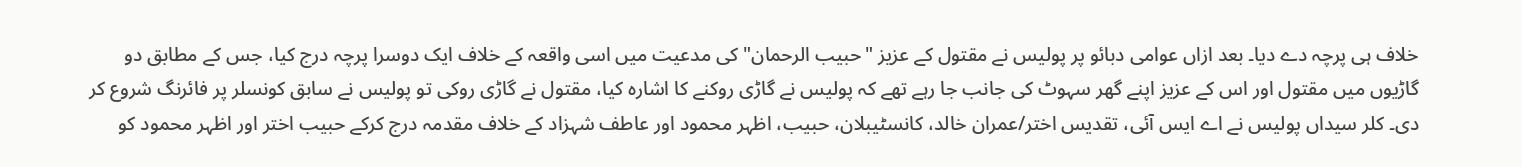خلاف ہی پرچہ دے دیا۔ بعد ازاں عوامی دبائو پر پولیس نے مقتول کے عزیز "حبیب الرحمان" کی مدعیت میں اسی واقعہ کے خلاف ایک دوسرا پرچہ درج کیا، جس کے مطابق دو گاڑیوں میں مقتول اور اس کے عزیز اپنے گھر سہوٹ کی جانب جا رہے تھے کہ پولیس نے گاڑی روکنے کا اشارہ کیا، مقتول نے گاڑی روکی تو پولیس نے سابق کونسلر پر فائرنگ شروع کر دی۔ کلر سیداں پولیس نے اے ایس آئی، تقدیس اختر/عمران خالد، کانسٹیبلان، حبیب، اظہر محمود اور عاطف شہزاد کے خلاف مقدمہ درج کرکے حبیب اختر اور اظہر محمود کو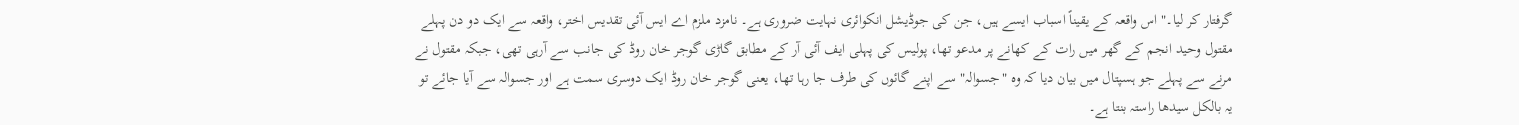گرفتار کر لیا۔" اس واقعہ کے یقیناً اسباب ایسے ہیں، جن کی جوڈیشل انکوائری نہایت ضروری ہے۔ نامزد ملزم اے ایس آئی تقدیس اختر، واقعہ سے ایک دو دن پہلے مقتول وحید انجم کے گھر میں رات کے کھانے پر مدعو تھا، پولیس کی پہلی ایف آئی آر کے مطابق گاڑی گوجر خان روڈ کی جانب سے آرہی تھی، جبکہ مقتول نے مرنے سے پہلے جو ہسپتال میں بیان دیا کہ وہ "جسوالہ" سے اپنے گائوں کی طرف جا رہا تھا، یعنی گوجر خان روڈ ایک دوسری سمت ہے اور جسوالہ سے آیا جائے تو یہ بالکل سیدھا راستہ بنتا ہے۔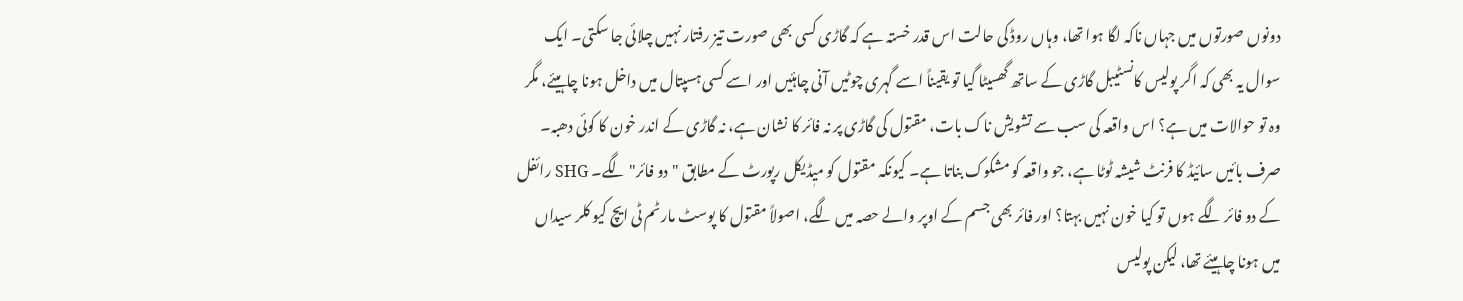دونوں صورتوں میں جہاں ناکہ لگا ہوا تھا، وہاں روڈ کی حالت اس قدر خستہ ہے کہ گاڑی کسی بھی صورت تیز رفتار نہیں چلائی جا سکتی۔ ایک سوال یہ بھی کہ اگر پولیس کانسٹیبل گاڑی کے ساتھ گھسیٹا گیا تو یقیناً اسے گہری چوٹیں آنی چاہئیں اور اسے کسی ہسپتال میں داخل ہونا چاہیئے، مگر وہ تو حوالات میں ہے؟ اس واقعہ کی سب سے تشویش ناک بات، مقتول کی گاڑی پر نہ فائر کا نشان ہے، نہ گاڑی کے اندر خون کا کوئی دھبہ۔ صرف بائیں سائیڈ کا فرنٹ شیشہ ٹوٹا ہے، جو واقعہ کو مشکوک بناتا ہے۔ کیونکہ مقتول کو میٖڈیکل رپورٹ کے مطابق "دو فائر" لگے۔ SHG رائفل کے دو فائر لگے ہوں تو کیا خون نہیں بہتا؟ اور فائر بھی جسم کے اوپر والے حصہ میں لگے، اصولاً مقتول کا پوسٹ مارٹم ٹی ایچ کیو کلر سیداں میں ہونا چاہیئے تھا، لیکن پولیس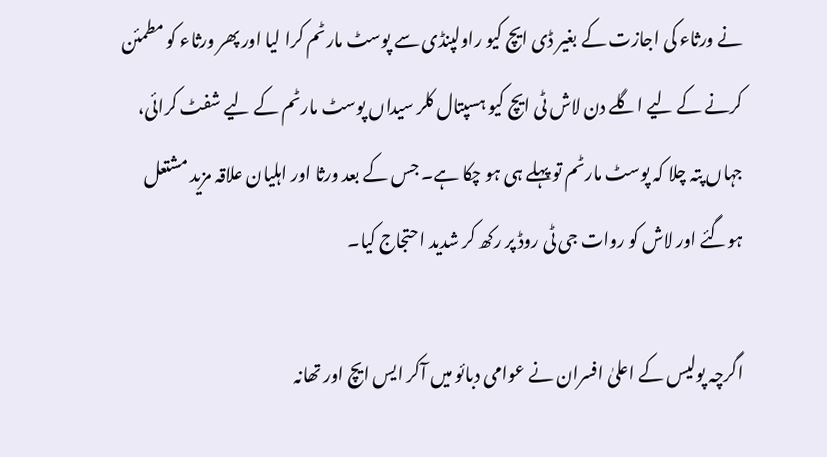نے ورثاء کی اجازت کے بغیر ڈی ایچ کیو راولپنڈی سے پوسٹ مارٹم کرا لیا اور پھر ورثاء کو مطمئن کرنے کے لیے اگلے دن لاش ٹی ایچ کیو ہسپتال کلر سیداں پوسٹ مارٹم کے لیے شفٹ کرائی، جہاں پتہ چلا کہ پوسٹ مارٹم تو پہلے ہی ہو چکا ہے۔ جس کے بعد ورثا اور اہلیان علاقہ مزید مشتعل ہوگئے اور لاش کو روات جی ٹی روڈ پر رکھ کر شدید احتجاج کیا۔

اگرچہ پولیس کے اعلیٰ افسران نے عوامی دبائو میں آکر ایس ایچ اور تھانہ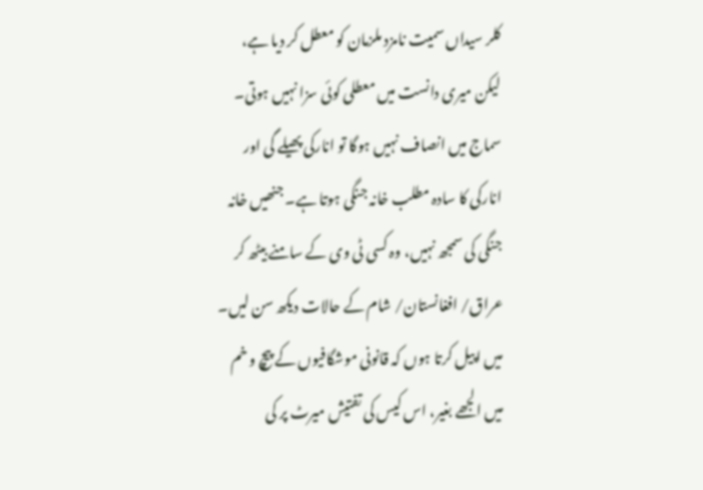کلر سیداں سمیت نامزد ملزمان کو معطل کر دیا ہے، لیکن میری دانست میں معطلی کوئی سزا نہیں ہوتی۔ سماج میں انصاف نہیں ہوگا تو انارکی پھیلے گی اور انارکی کا سادہ مطلب خانہ جنگی ہوتا ہے۔ جنھیں خانہ جنگی کی سمجھ نہیں، وہ کسی ٹی وی کے سامنے بیٹھ کر عراق/ افغانستان/ شام کے حالات دیکھ سن لیں۔ میں اپیل کرتا ہوں کہ قانونی موشگافیوں کے پیچ و خم میں الجھے بغیر، اس کیس کی تفتیش میرٹ پر کی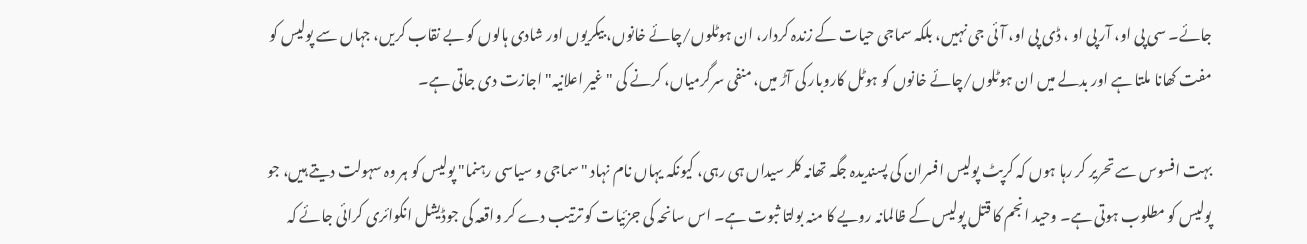جائے۔ سی پی او، آر پی او ، ڈی پی او، آئی جی نہیں، بلکہ سماجی حیات کے زندہ کردار، ان ہوٹلوں/چائے خانوں، بیکریوں اور شادی ہالوں کو بے نقاب کریں، جہاں سے پولیس کو مفت کھانا ملتا ہے اور بدلے میں ان ہوٹلوں/چائے خانوں کو ہوٹل کاروبار کی آڑ میں، منفی سرگرمیاں، کرنے کی "غیر اعلانیہ" اجازت دی جاتی ہے۔

بہت افسوس سے تحریر کر رہا ہوں کہ کرپٹ پولیس افسران کی پسندیدہ جگہ تھانہ کلر سیداں ہی رہی، کیونکہ یہاں نام نہاد "سماجی و سیاسی رہنما" پولیس کو ہر وہ سہولت دیتے ہیں، جو پولیس کو مطلوب ہوتی ہے۔ وحید انجم کا قتل پولیس کے ظالمانہ رویے کا منہ بولتا ثبوت ہے۔ اس سانحہ کی جزئیات کو ترتیب دے کر واقعہ کی جوڈیشل انکوائری کرائی جائے کہ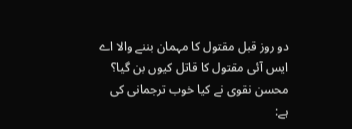دو روز قبل مقتول کا مہمان بننے والا اے ایس آئی مقتول کا قاتل کیوں بن گیا؟ محسن نقوی نے کیا خوب ترجمانی کی ہے: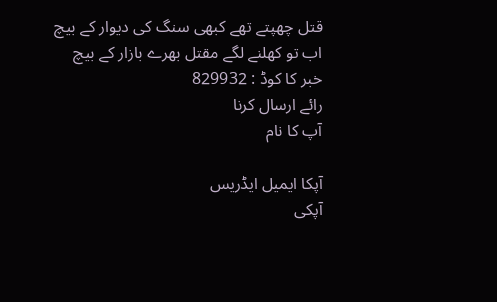قتل چھپتے تھے کبھی سنگ کی دیوار کے بیچ
اب تو کھلنے لگے مقتل بھرے بازار کے بیچ
خبر کا کوڈ : 829932
رائے ارسال کرنا
آپ کا نام

آپکا ایمیل ایڈریس
آپکی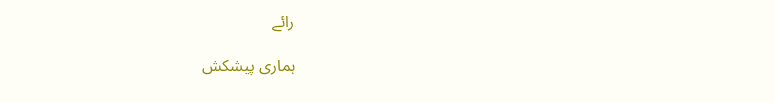رائے

ہماری پیشکش